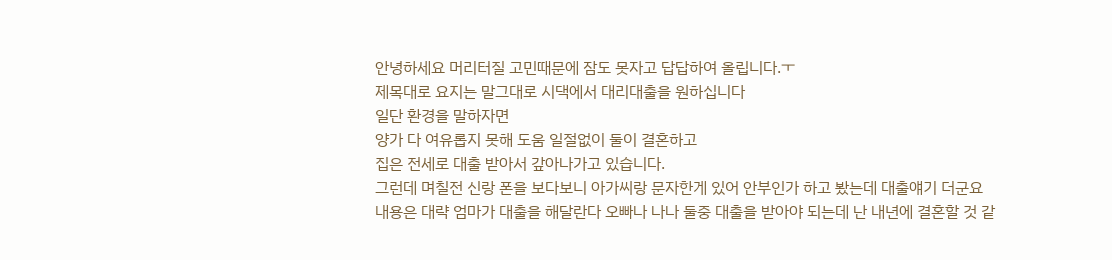안녕하세요 머리터질 고민때문에 잠도 못자고 답답하여 올립니다.ㅜ
제목대로 요지는 말그대로 시댁에서 대리대출을 원하십니다
일단 환경을 말하자면
양가 다 여유롭지 못해 도움 일절없이 둘이 결혼하고
집은 전세로 대출 받아서 갚아나가고 있습니다.
그런데 며칠전 신랑 폰을 보다보니 아가씨랑 문자한게 있어 안부인가 하고 봤는데 대출얘기 더군요
내용은 대략 엄마가 대출을 해달란다 오빠나 나나 둘중 대출을 받아야 되는데 난 내년에 결혼할 것 같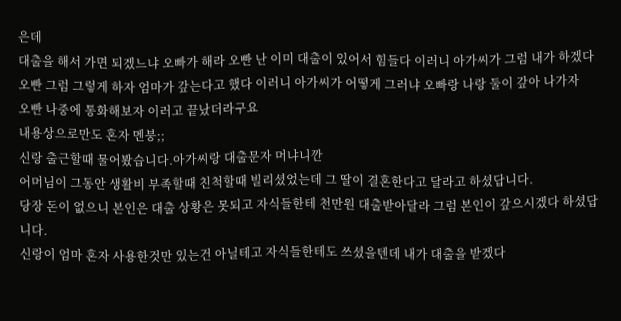은데
대출을 해서 가면 되겠느냐 오빠가 해라 오빤 난 이미 대출이 있어서 힘들다 이러니 아가씨가 그럼 내가 하겠다
오빤 그럼 그렇게 하자 엄마가 갚는다고 했다 이러니 아가씨가 어떻게 그러냐 오빠랑 나랑 둘이 갚아 나가자
오빤 나중에 통화해보자 이러고 끝났더라구요
내용상으로만도 혼자 멘붕;;
신랑 출근할때 물어봤습니다.아가씨랑 대출문자 머냐니깐
어머님이 그동안 생활비 부족할때 친척할때 빌리셨었는데 그 딸이 결혼한다고 달라고 하셨답니다.
당장 돈이 없으니 본인은 대출 상황은 못되고 자식들한테 천만원 대출받아달라 그럼 본인이 갚으시겠다 하셨답니다.
신랑이 엄마 혼자 사용한것만 있는건 아닐테고 자식들한테도 쓰셨을텐데 내가 대출을 받겠다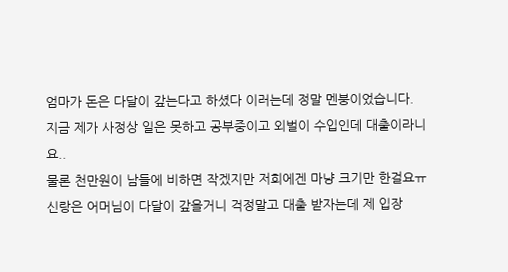엄마가 돈은 다달이 갚는다고 하셨다 이러는데 정말 멘붕이었습니다.
지금 제가 사정상 일은 못하고 공부중이고 외벌이 수입인데 대출이라니요..
물론 천만원이 남들에 비하면 작겠지만 저희에겐 마냥 크기만 한걸요ㅠ
신랑은 어머님이 다달이 갚을거니 걱정말고 대출 받자는데 제 입장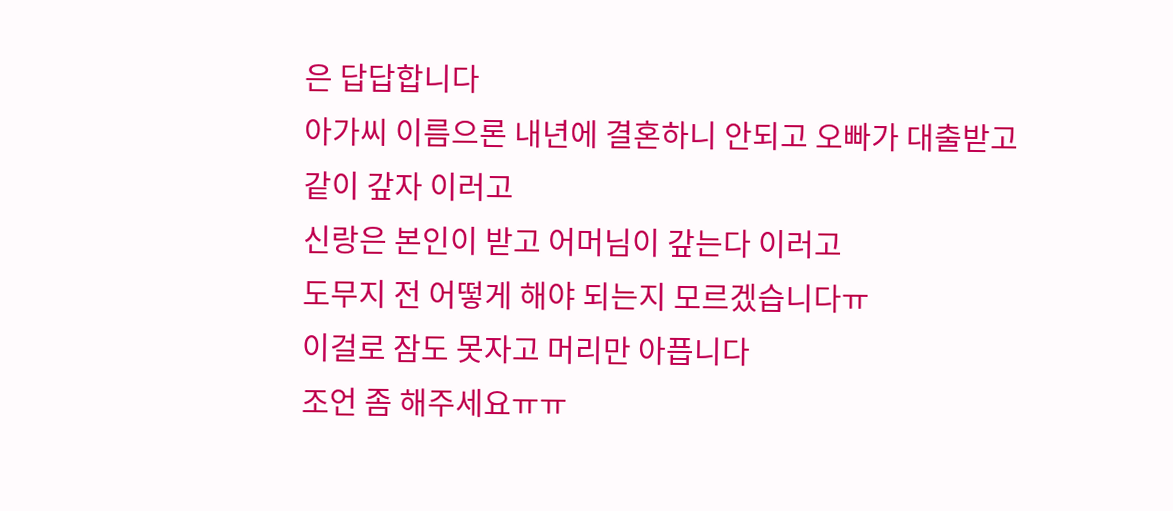은 답답합니다
아가씨 이름으론 내년에 결혼하니 안되고 오빠가 대출받고 같이 갚자 이러고
신랑은 본인이 받고 어머님이 갚는다 이러고
도무지 전 어떻게 해야 되는지 모르겠습니다ㅠ
이걸로 잠도 못자고 머리만 아픕니다
조언 좀 해주세요ㅠㅠ